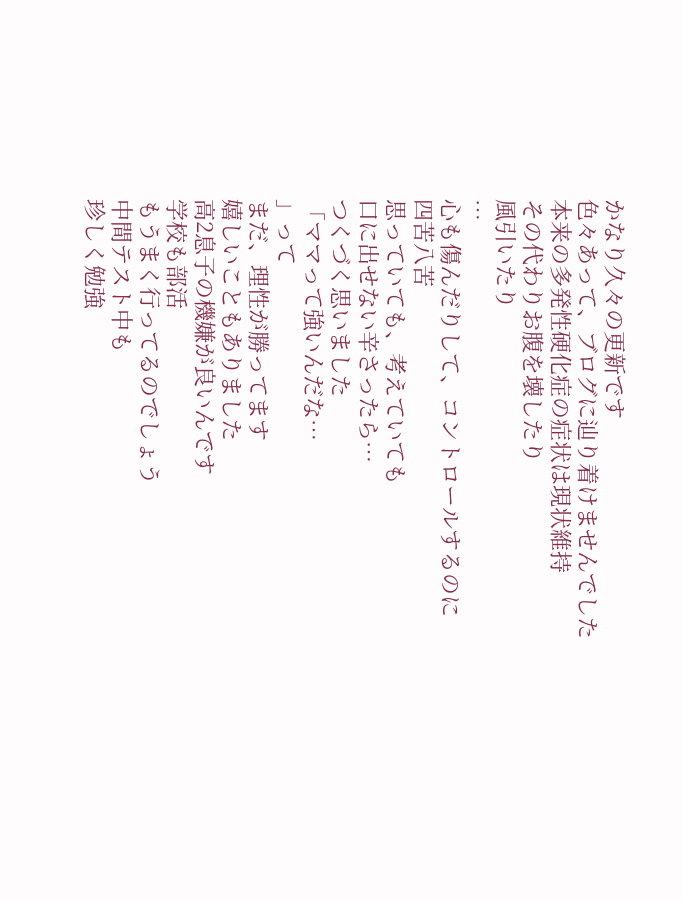かなり久々の更新です
色々あって、ブログに辿り着けませんでした
本来の多発性硬化症の症状は現状維持
その代わりお腹を壊したり
風引いたり
…
心も傷んだりして、コントロールするのに
四苦八苦
思っていても、考えていても
口に出せない辛さったら…
つくづく思いました
「ママって強いんだな…
」って
まだ、理性が勝ってます
嬉しいこともありました
高2息子の機嫌が良いんです
学校も部活
もうまく行ってるのでしょう
中間テスト中も
珍しく勉強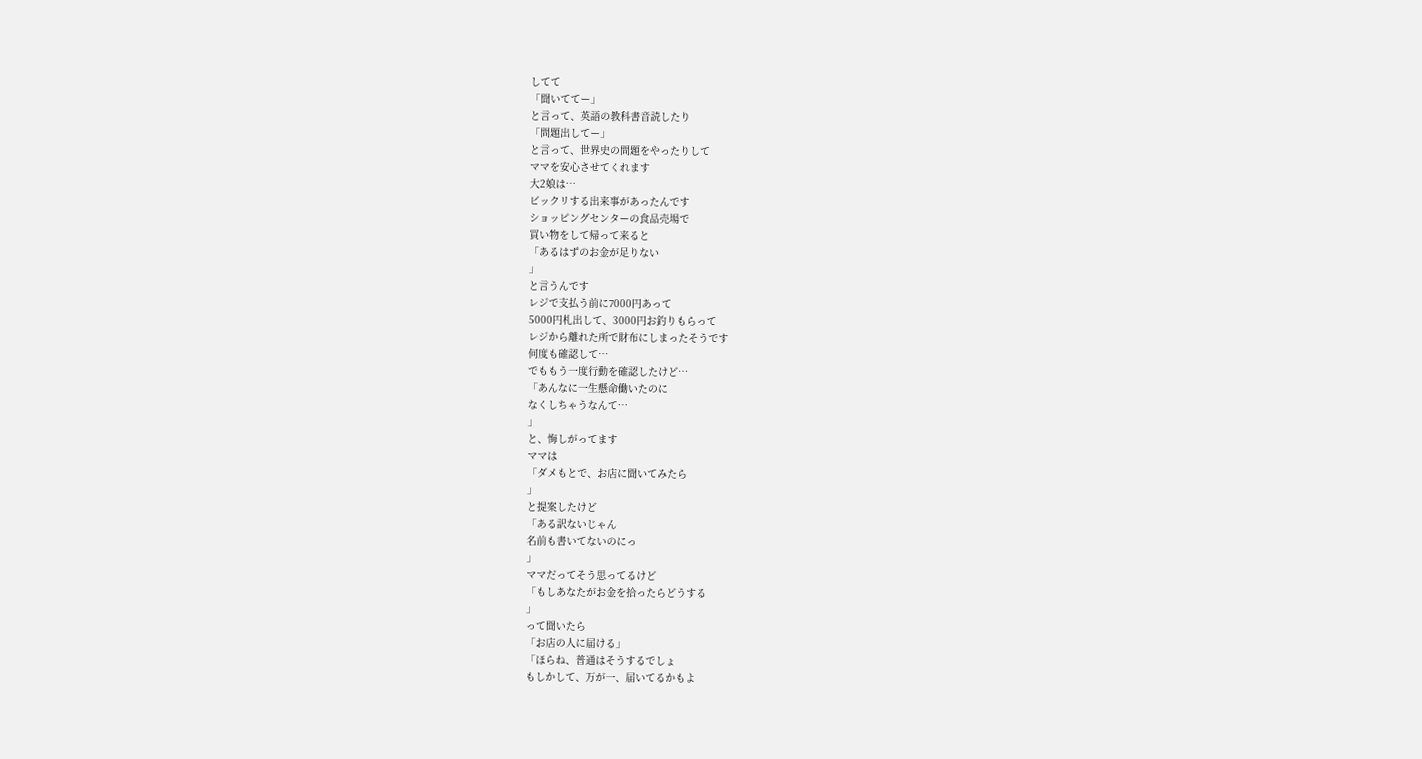してて
「聞いててー」
と言って、英語の教科書音読したり
「問題出してー」
と言って、世界史の問題をやったりして
ママを安心させてくれます
大2娘は…
ビックリする出来事があったんです
ショッピングセンターの食品売場で
買い物をして帰って来ると
「あるはずのお金が足りない
」
と言うんです
レジで支払う前に7000円あって
5000円札出して、3000円お釣りもらって
レジから離れた所で財布にしまったそうです
何度も確認して…
でももう一度行動を確認したけど…
「あんなに一生懸命働いたのに
なくしちゃうなんて…
」
と、悔しがってます
ママは
「ダメもとで、お店に聞いてみたら
」
と提案したけど
「ある訳ないじゃん
名前も書いてないのにっ
」
ママだってそう思ってるけど
「もしあなたがお金を拾ったらどうする
」
って聞いたら
「お店の人に届ける」
「ほらね、普通はそうするでしょ
もしかして、万が一、届いてるかもよ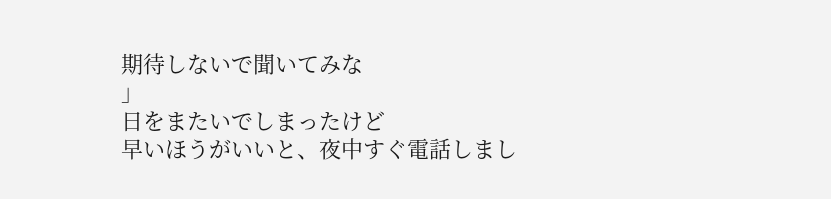期待しないで聞いてみな
」
日をまたいでしまったけど
早いほうがいいと、夜中すぐ電話しまし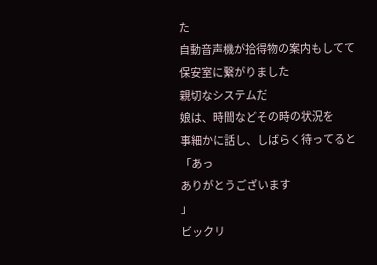た
自動音声機が拾得物の案内もしてて
保安室に繋がりました
親切なシステムだ
娘は、時間などその時の状況を
事細かに話し、しばらく待ってると
「あっ
ありがとうございます
」
ビックリ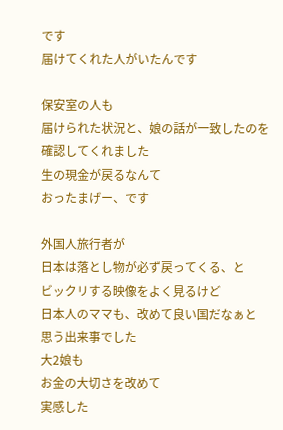です
届けてくれた人がいたんです

保安室の人も
届けられた状況と、娘の話が一致したのを
確認してくれました
生の現金が戻るなんて
おったまげー、です

外国人旅行者が
日本は落とし物が必ず戻ってくる、と
ビックリする映像をよく見るけど
日本人のママも、改めて良い国だなぁと
思う出来事でした
大2娘も
お金の大切さを改めて
実感した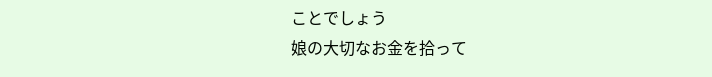ことでしょう
娘の大切なお金を拾って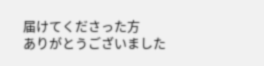届けてくださった方
ありがとうございました